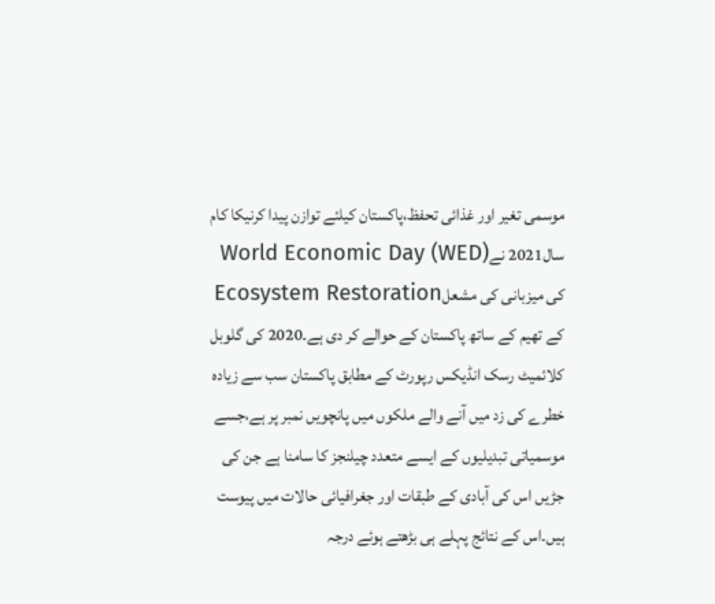موسمی تغیر اور غذائی تحفظ،پاکستان کیلئے توازن پیدا کرنیکا کام
سال2021 نےWorld Economic Day (WED) کی میزبانی کی مشعلEcosystem Restoration کے تھیم کے ساتھ پاکستان کے حوالے کر دی ہے۔2020 کی گلوبل کلائمیٹ رسک انڈیکس رپورٹ کے مطابق پاکستان سب سے زیادہ خطرے کی زد میں آنے والے ملکوں میں پانچویں نمبر پر ہے،جسے موسمیاتی تبدیلیوں کے ایسے متعدد چیلنجز کا سامنا ہے جن کی جڑیں اس کی آبادی کے طبقات اور جغرافیائی حالات میں پیوست ہیں۔اس کے نتائج پہلے ہی بڑھتے ہوئے درجہ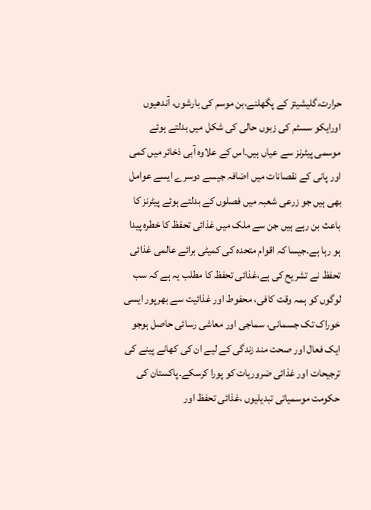حرارت،گلیشیئز کے پگھلنے،بن موسم کی بارشوں، آندھیوں اورایکو سسٹم کی زبوں حالی کی شکل میں بدلتے ہوئے موسمی پیٹرنز سے عیاں ہیں۔اس کے علاوہ آبی ذخائر میں کمی اور پانی کے نقصانات میں اضافہ جیسے دوسرے ایسے عوامل بھی ہیں جو زرعی شعبہ میں فصلوں کے بدلتے ہوئے پیٹرنز کا باعث بن رہے ہیں جن سے ملک میں غذائی تحفظ کا خطرہ پیدا ہو رہا ہے۔جیسا کہ اقوام متحدہ کی کمیٹی برائے عالمی غذائی تحفظ نے تشریح کی ہے،غذائی تحفظ کا مطلب یہ ہے کہ سب لوگوں کو ہمہ وقت کافی، محفوط اور غذائیت سے بھرپور ایسی خوراک تک جسمانی، سماجی اور معاشی رسائی حاصل ہوجو ایک فعال اور صحت مند زندگی کے لیے ان کی کھانے پینے کی ترجیحات اور غذائی ضروریات کو پورا کرسکے۔پاکستان کی حکومت موسمیاتی تبدیلیوں ،غذائی تحفظ اور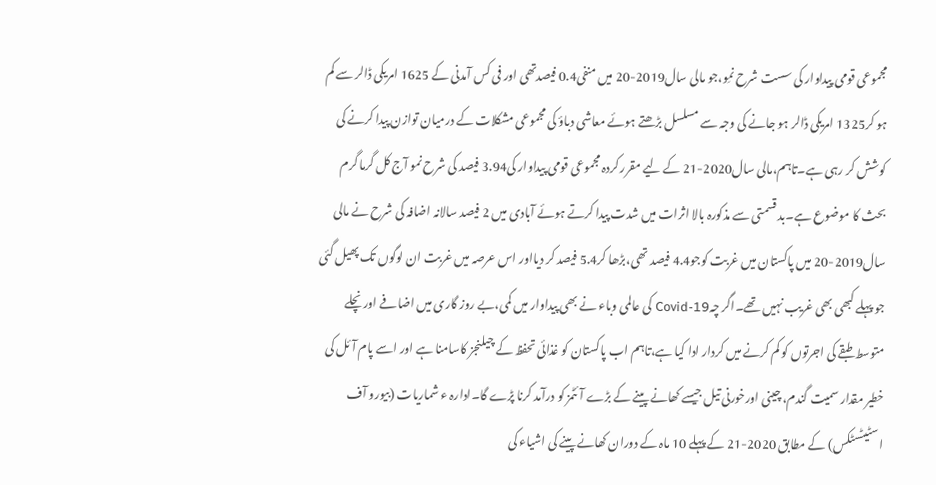مجموعی قومی پیداوار کی سست شرح نمِو،جو مالی سال2019-20 میں منفی0.4 فیصدتھی اور فی کس آمدنی کے 1625 امریکی ڈالر سے کم ہو کر1325 امریکی ڈالر ہو جانے کی وجہ سے مسلسل بڑھتے ہوئے معاشی دباؤ کی مجموعی مشکلات کے درمیان توازن پیدا کرنے کی کوشش کر رہی ہے۔تاہم،مالی سال2020-21 کے لیے مقرر کردہ مجموعی قومی پیداوار کی3.94 فیصد کی شرح نمو آج کل گرما گرم بحث کا موضوع ہے۔بد قسمتی سے مذکورہ بالا اثرات میں شدت پیدا کرتے ہوئے آبادی میں 2 فیصد سالانہ اضافہ کی شرح نے مالی سال2019-20 میں پاکستان میں غربت کوجو4.4 فیصد تھی،بڑھا کر5.4 فیصد کر دیااور اس عرصہ میں غربت ان لوگوں تک پھیل گئی جو پہلے کبھی بھی غریب نہیں تھے۔اگر چہCovid-19 کی عالمی وباء نے بھی پیداوار میں کمی،بے روز گاری میں اضافے اور نچلے متوسط طبقے کی اجرتوں کو کم کرنے میں کردار ادا کیا ہے،تاہم اب پاکستان کو غذائی تحفظ کے چیلنجز کاسامنا ہے اور اسے پام آئل کی خطیر مقدار سمیت گندم، چینی اورخورنی تیل جیسے کھانے پینے کے بڑے آئٹمز کو درآمد کرنا پڑے گا۔ادارہ ء شماریات (بیورو آف اسٹیٹسٹکس) کے مطابق 2020-21 کے پہلے 10 ماہ کے دوران کھانے پینے کی اشیاء کی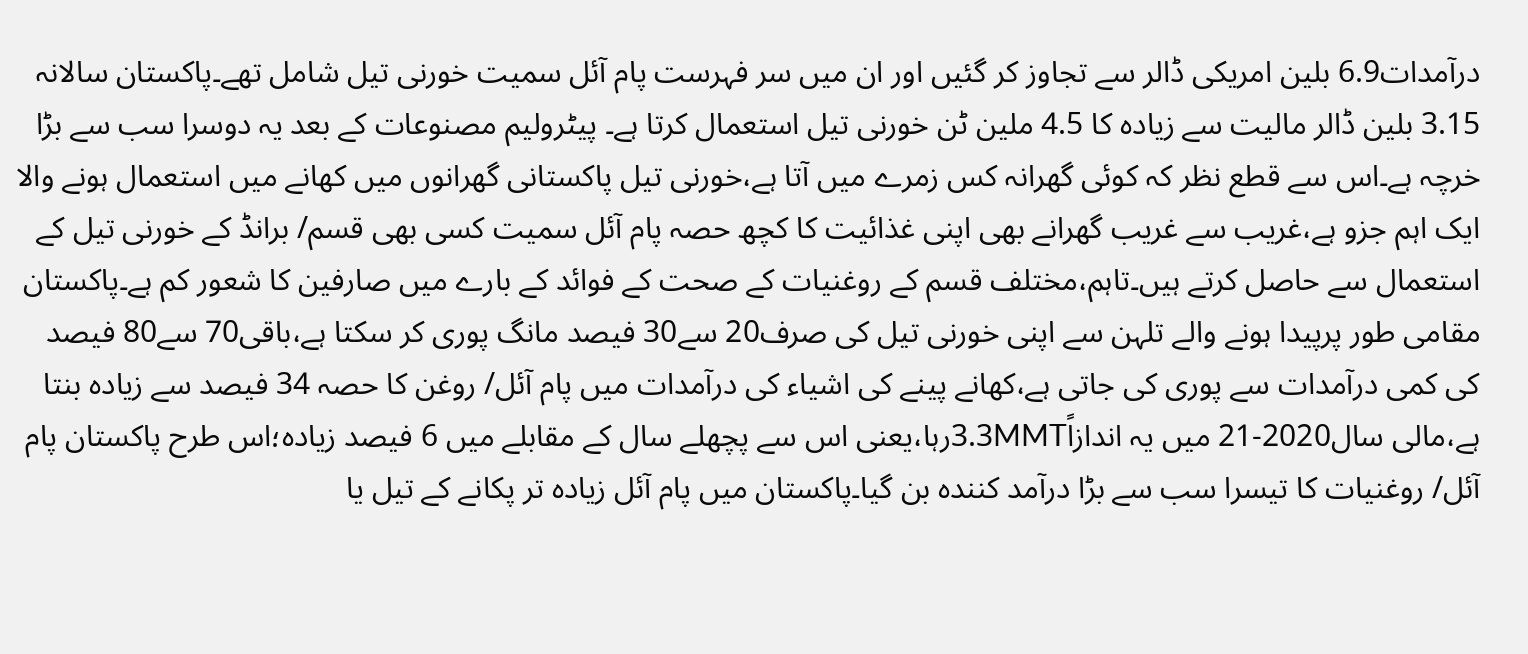درآمدات6.9 بلین امریکی ڈالر سے تجاوز کر گئیں اور ان میں سر فہرست پام آئل سمیت خورنی تیل شامل تھے۔پاکستان سالانہ 3.15 بلین ڈالر مالیت سے زیادہ کا 4.5 ملین ٹن خورنی تیل استعمال کرتا ہے۔ پیٹرولیم مصنوعات کے بعد یہ دوسرا سب سے بڑا خرچہ ہے۔اس سے قطع نظر کہ کوئی گھرانہ کس زمرے میں آتا ہے،خورنی تیل پاکستانی گھرانوں میں کھانے میں استعمال ہونے والا ایک اہم جزو ہے،غریب سے غریب گھرانے بھی اپنی غذائیت کا کچھ حصہ پام آئل سمیت کسی بھی قسم/ برانڈ کے خورنی تیل کے استعمال سے حاصل کرتے ہیں۔تاہم،مختلف قسم کے روغنیات کے صحت کے فوائد کے بارے میں صارفین کا شعور کم ہے۔پاکستان مقامی طور پرپیدا ہونے والے تلہن سے اپنی خورنی تیل کی صرف20 سے30 فیصد مانگ پوری کر سکتا ہے،باقی70 سے80 فیصد کی کمی درآمدات سے پوری کی جاتی ہے،کھانے پینے کی اشیاء کی درآمدات میں پام آئل/ روغن کا حصہ 34 فیصد سے زیادہ بنتا ہے،مالی سال2020-21 میں یہ اندازاً3.3MMTرہا،یعنی اس سے پچھلے سال کے مقابلے میں 6 فیصد زیادہ؛اس طرح پاکستان پام آئل/ روغنیات کا تیسرا سب سے بڑا درآمد کنندہ بن گیا۔پاکستان میں پام آئل زیادہ تر پکانے کے تیل یا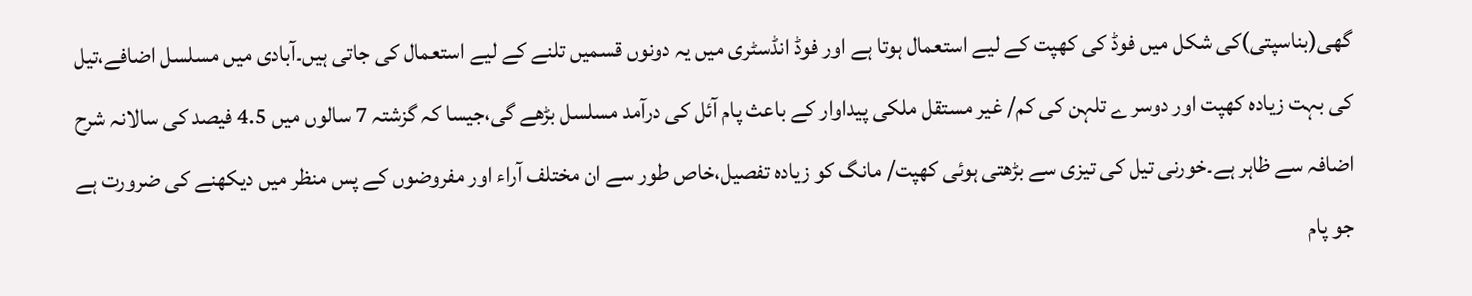گھی(بناسپتی)کی شکل میں فوڈ کی کھپت کے لیے استعمال ہوتا ہے اور فوڈ انڈسٹری میں یہ دونوں قسمیں تلنے کے لیے استعمال کی جاتی ہیں۔آبادی میں مسلسل اضافے،تیل کی بہت زیادہ کھپت اور دوسر ے تلہن کی کم/ غیر مستقل ملکی پیداوار کے باعث پام آئل کی درآمد مسلسل بڑھے گی،جیسا کہ گزشتہ 7 سالوں میں 4.5 فیصد کی سالانہ شرح اضافہ سے ظاہر ہے۔خورنی تیل کی تیزی سے بڑھتی ہوئی کھپت/ مانگ کو زیادہ تفصیل،خاص طور سے ان مختلف آراء اور مفروضوں کے پس منظر میں دیکھنے کی ضرورت ہے جو پام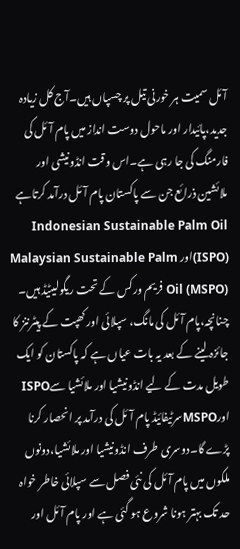آئل سمیت ہر خورنی تیل پر چسپاں ہیں۔آج کل زیادہ جدید،پائیدار اور ماحول دوست انداز میں پام آئل کی فارمنگ کی جا رہی ہے۔اس وقت انڈونیشی اور ملائشین ذرائع جن سے پاکستان پام آئل درآمد کرتاہے Indonesian Sustainable Palm Oil (ISPO)اور Malaysian Sustainable Palm Oil (MSPO) فریم ورکس کے تحت ریگولیٹیڈ ہیں۔
چنانچہ،پام آئل کی مانگ، سپلائی اور کھپت کے پیٹرننز کا جائزہ لینے کے بعد یہ بات عیاں ہے کہ پاکستان کو ایک طویل مدت کے لیے انڈونیشیا اور ملائشیا سےISPO اورMSPOسرٹیفائیڈ پام آئل کی درآمد پر انحصار کرنا پڑے گا۔دوسری طرف انڈونیشیا اور ملائشیا،دونوں ملکوں میں پام آئل کی نئی فصل سے سپلائی خاطر خواہ حد تک بہتر ہونا شروع ہو گئی ہے اور پام آئل اور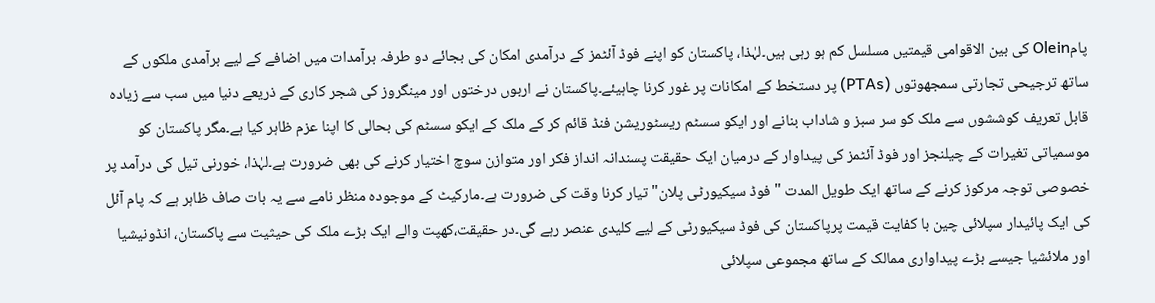پامOlein کی بین الاقوامی قیمتیں مسلسل کم ہو رہی ہیں۔لہٰذا، پاکستان کو اپنے فوڈ آئٹمز کے درآمدی امکان کی بجائے دو طرفہ برآمدات میں اضافے کے لیے برآمدی ملکوں کے ساتھ ترجیحی تجارتی سمجھوتوں (PTAs) پر دستخط کے امکانات پر غور کرنا چاہیئے۔پاکستان نے اربوں درختوں اور مینگروز کی شجر کاری کے ذریعے دنیا میں سب سے زیادہ قابل تعریف کوششوں سے ملک کو سر سبز و شاداب بنانے اور ایکو سسٹم ریسٹوریشن فنڈ قائم کر کے ملک کے ایکو سسٹم کی بحالی کا اپنا عزم ظاہر کیا ہے۔مگر پاکستان کو موسمیاتی تغیرات کے چیلنجز اور فوڈ آئٹمز کی پیداوار کے درمیان ایک حقیقت پسندانہ انداز فکر اور متوازن سوچ اختیار کرنے کی بھی ضرورت ہے۔لہٰذا، خورنی تیل کی درآمد پر خصوصی توجہ مرکوز کرنے کے ساتھ ایک طویل المدت " فوڈ سیکیورٹی پلان" تیار کرنا وقت کی ضرورت ہے۔مارکیٹ کے موجودہ منظر نامے سے یہ بات صاف ظاہر ہے کہ پام آئل کی ایک پائیدار سپلائی چین با کفایت قیمت پرپاکستان کی فوڈ سیکیورٹی کے لیے کلیدی عنصر رہے گی۔در حقیقت،کھپت والے ایک بڑے ملک کی حیثیت سے پاکستان، انڈونیشیا اور ملائشیا جیسے بڑے پیداواری ممالک کے ساتھ مجموعی سپلائی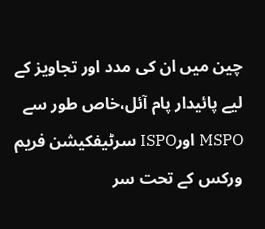چین میں ان کی مدد اور تجاویز کے لیے پائیدار پام آئل،خاص طور سے MSPO اورISPO سرٹیفکیشن فریم ورکس کے تحت سر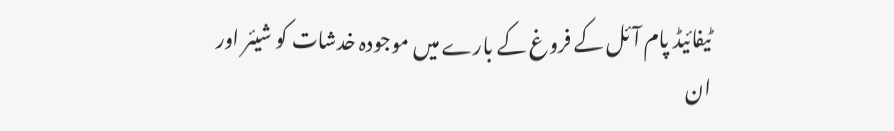ٹیفائیڈ پام آئل کے فروغ کے بارے میں موجودہ خدشات کو شیئر اور ان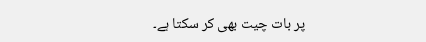پر بات چیت بھی کر سکتا ہے۔